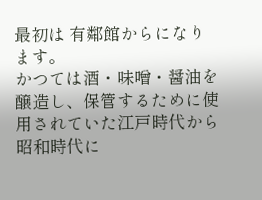最初は 有鄰館からになります。
かつては酒・味噌・醤油を醸造し、保管するために使用されていた江戸時代から昭和時代に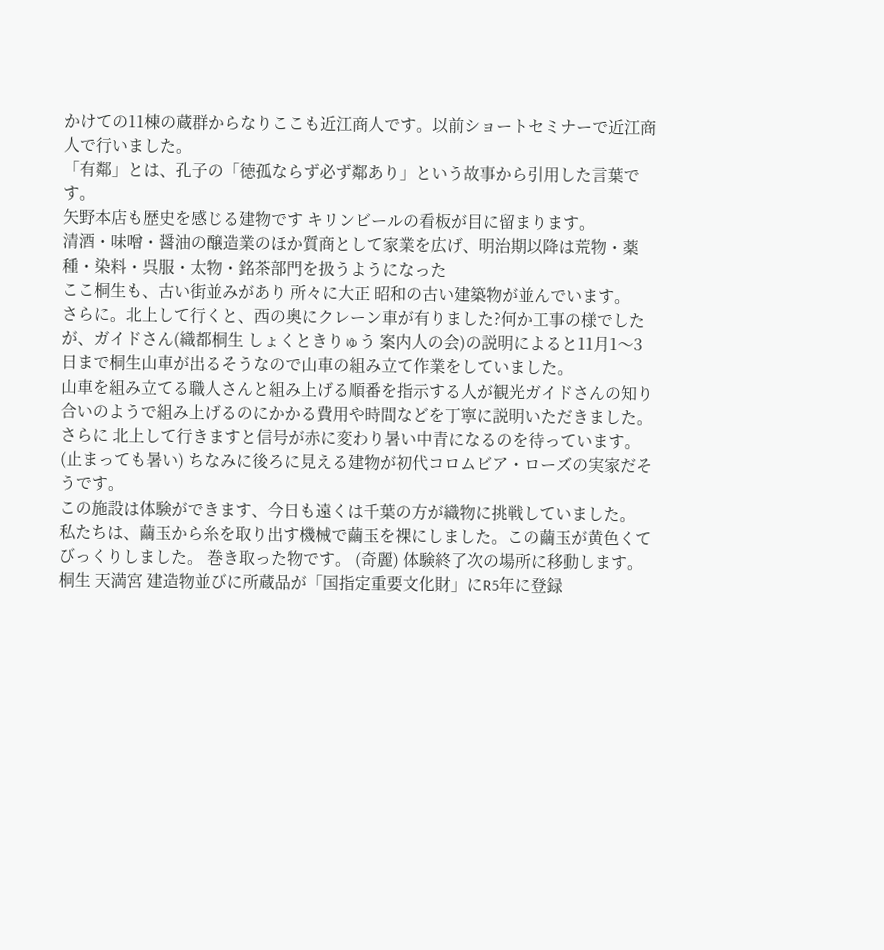かけての11棟の蔵群からなりここも近江商人です。以前ショートセミナーで近江商人で行いました。
「有鄰」とは、孔子の「徳孤ならず必ず鄰あり」という故事から引用した言葉です。
矢野本店も歴史を感じる建物です キリンビールの看板が目に留まります。
清酒・味噌・醤油の醸造業のほか質商として家業を広げ、明治期以降は荒物・薬種・染料・呉服・太物・銘茶部門を扱うようになった
ここ桐生も、古い街並みがあり 所々に大正 昭和の古い建築物が並んでいます。
さらに。北上して行くと、西の奥にクレーン車が有りました?何か工事の様でしたが、ガイドさん(織都桐生 しょくときりゅう 案内人の会)の説明によると11月1〜3日まで桐生山車が出るそうなので山車の組み立て作業をしていました。
山車を組み立てる職人さんと組み上げる順番を指示する人が観光ガイドさんの知り合いのようで組み上げるのにかかる費用や時間などを丁寧に説明いただきました。
さらに 北上して行きますと信号が赤に変わり暑い中青になるのを待っています。 (止まっても暑い) ちなみに後ろに見える建物が初代コロムビア・ローズの実家だそうです。
この施設は体験ができます、今日も遠くは千葉の方が織物に挑戦していました。
私たちは、繭玉から糸を取り出す機械で繭玉を裸にしました。この繭玉が黄色くてびっくりしました。 巻き取った物です。 (奇麗) 体験終了次の場所に移動します。
桐生 天満宮 建造物並びに所蔵品が「国指定重要文化財」にR5年に登録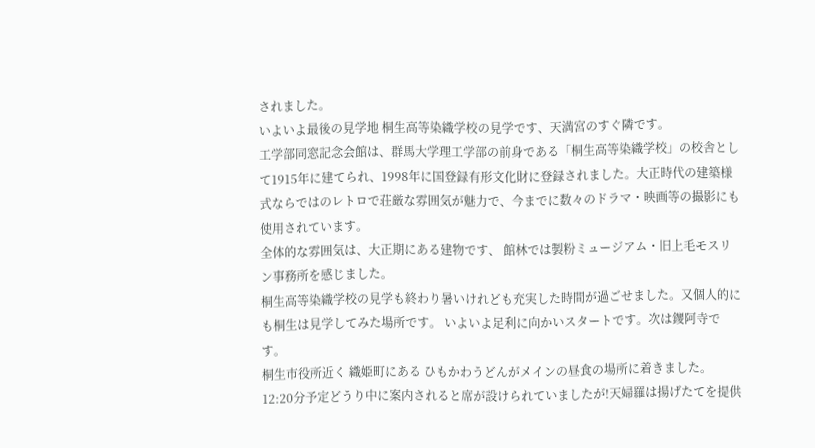されました。
いよいよ最後の見学地 桐生高等染織学校の見学です、天満宮のすぐ隣です。
工学部同窓記念会館は、群馬大学理工学部の前身である「桐生高等染織学校」の校舎として1915年に建てられ、1998年に国登録有形文化財に登録されました。大正時代の建築様式ならではのレトロで荘厳な雰囲気が魅力で、今までに数々のドラマ・映画等の撮影にも使用されています。
全体的な雰囲気は、大正期にある建物です、 館林では製粉ミュージアム・旧上毛モスリン事務所を感じました。
桐生高等染織学校の見学も終わり暑いけれども充実した時間が過ごせました。又個人的にも桐生は見学してみた場所です。 いよいよ足利に向かいスタートです。次は鑁阿寺です。
桐生市役所近く 織姫町にある ひもかわうどんがメインの昼食の場所に着きました。12:20分予定どうり中に案内されると席が設けられていましたが!天婦羅は揚げたてを提供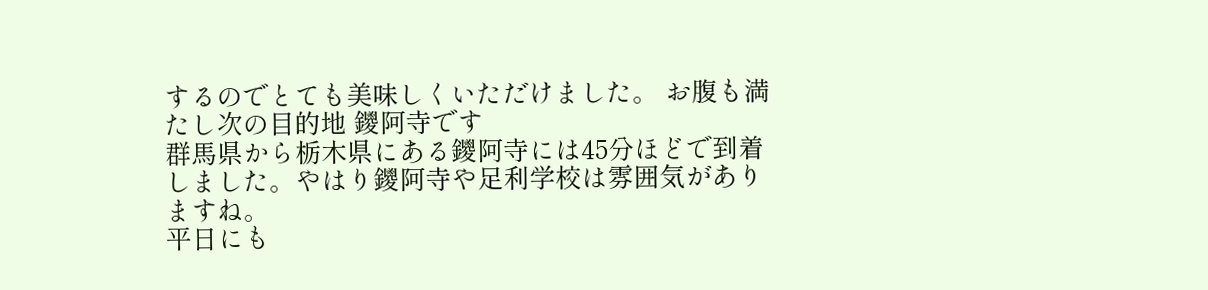するのでとても美味しくいただけました。 お腹も満たし次の目的地 鑁阿寺です
群馬県から栃木県にある鑁阿寺には45分ほどで到着しました。やはり鑁阿寺や足利学校は雰囲気がありますね。
平日にも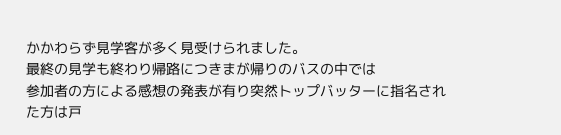かかわらず見学客が多く見受けられました。
最終の見学も終わり帰路につきまが帰りのバスの中では
参加者の方による感想の発表が有り突然トップバッターに指名された方は戸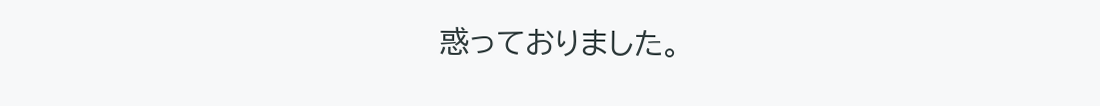惑っておりました。